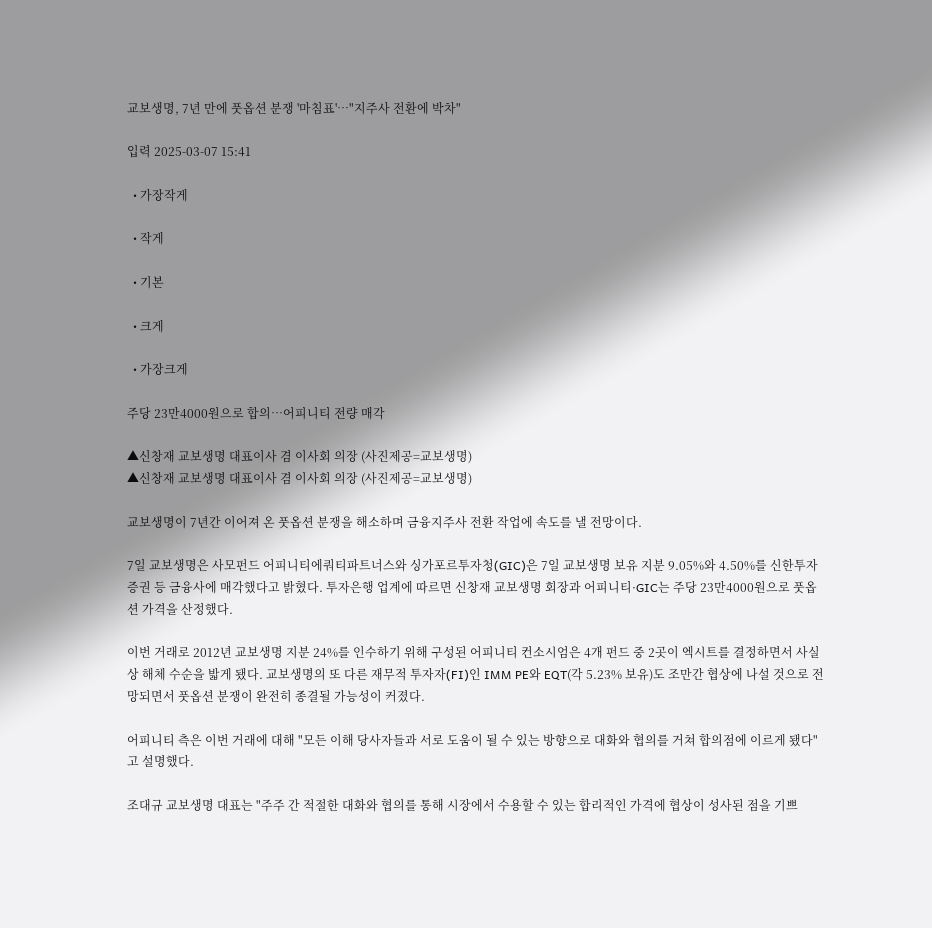교보생명, 7년 만에 풋옵션 분쟁 '마침표'…"지주사 전환에 박차"

입력 2025-03-07 15:41

  • 가장작게

  • 작게

  • 기본

  • 크게

  • 가장크게

주당 23만4000원으로 합의…어피니티 전량 매각

▲신창재 교보생명 대표이사 겸 이사회 의장 (사진제공=교보생명)
▲신창재 교보생명 대표이사 겸 이사회 의장 (사진제공=교보생명)

교보생명이 7년간 이어져 온 풋옵션 분쟁을 해소하며 금융지주사 전환 작업에 속도를 낼 전망이다.

7일 교보생명은 사모펀드 어피니티에쿼티파트너스와 싱가포르투자청(GIC)은 7일 교보생명 보유 지분 9.05%와 4.50%를 신한투자증권 등 금융사에 매각했다고 밝혔다. 투자은행 업계에 따르면 신창재 교보생명 회장과 어피니티·GIC는 주당 23만4000원으로 풋옵션 가격을 산정했다.

이번 거래로 2012년 교보생명 지분 24%를 인수하기 위해 구성된 어피니티 컨소시엄은 4개 펀드 중 2곳이 엑시트를 결정하면서 사실상 해체 수순을 밟게 됐다. 교보생명의 또 다른 재무적 투자자(FI)인 IMM PE와 EQT(각 5.23% 보유)도 조만간 협상에 나설 것으로 전망되면서 풋옵션 분쟁이 완전히 종결될 가능성이 커졌다.

어피니티 측은 이번 거래에 대해 "모든 이해 당사자들과 서로 도움이 될 수 있는 방향으로 대화와 협의를 거쳐 합의점에 이르게 됐다"고 설명했다.

조대규 교보생명 대표는 "주주 간 적절한 대화와 협의를 통해 시장에서 수용할 수 있는 합리적인 가격에 협상이 성사된 점을 기쁘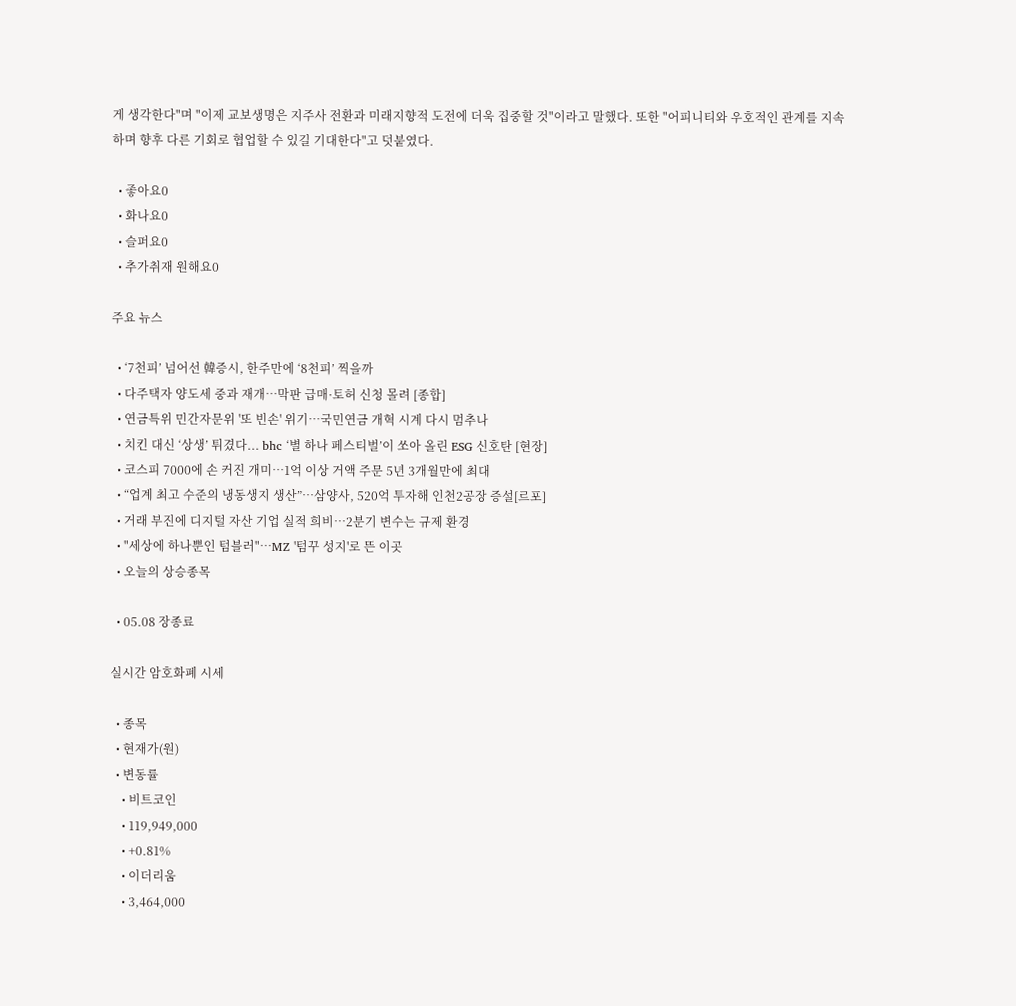게 생각한다"며 "이제 교보생명은 지주사 전환과 미래지향적 도전에 더욱 집중할 것"이라고 말했다. 또한 "어피니티와 우호적인 관계를 지속하며 향후 다른 기회로 협업할 수 있길 기대한다"고 덧붙였다.

  • 좋아요0
  • 화나요0
  • 슬퍼요0
  • 추가취재 원해요0

주요 뉴스

  • ‘7천피’ 넘어선 韓증시, 한주만에 ‘8천피’ 찍을까
  • 다주택자 양도세 중과 재개⋯막판 급매·토허 신청 몰려 [종합]
  • 연금특위 민간자문위 '또 빈손' 위기⋯국민연금 개혁 시계 다시 멈추나
  • 치킨 대신 ‘상생’ 튀겼다... bhc ‘별 하나 페스티벌’이 쏘아 올린 ESG 신호탄 [현장]
  • 코스피 7000에 손 커진 개미…1억 이상 거액 주문 5년 3개월만에 최대
  • “업계 최고 수준의 냉동생지 생산”…삼양사, 520억 투자해 인천2공장 증설[르포]
  • 거래 부진에 디지털 자산 기업 실적 희비…2분기 변수는 규제 환경
  • "세상에 하나뿐인 텀블러"…MZ '텀꾸 성지'로 뜬 이곳
  • 오늘의 상승종목

  • 05.08 장종료

실시간 암호화폐 시세

  • 종목
  • 현재가(원)
  • 변동률
    • 비트코인
    • 119,949,000
    • +0.81%
    • 이더리움
    • 3,464,000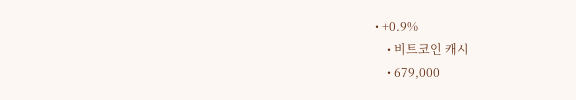• +0.9%
    • 비트코인 캐시
    • 679,000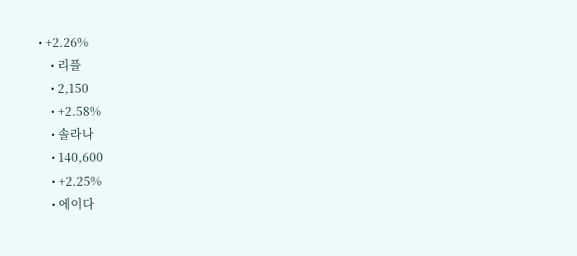• +2.26%
    • 리플
    • 2,150
    • +2.58%
    • 솔라나
    • 140,600
    • +2.25%
    • 에이다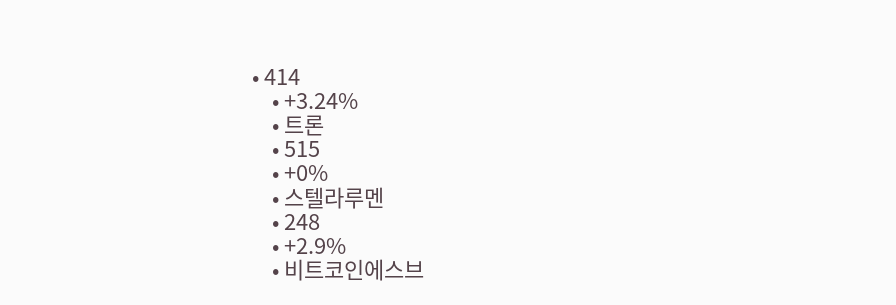• 414
    • +3.24%
    • 트론
    • 515
    • +0%
    • 스텔라루멘
    • 248
    • +2.9%
    • 비트코인에스브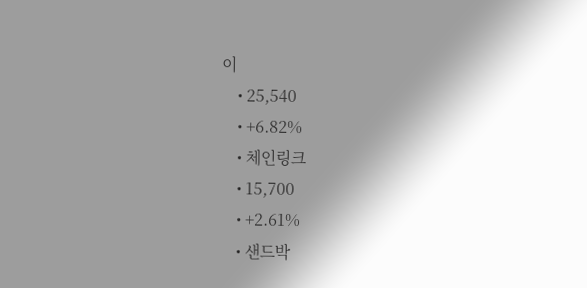이
    • 25,540
    • +6.82%
    • 체인링크
    • 15,700
    • +2.61%
    • 샌드박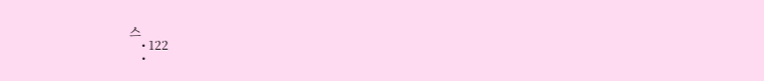스
    • 122
    •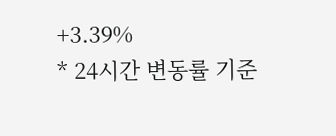+3.39%
* 24시간 변동률 기준